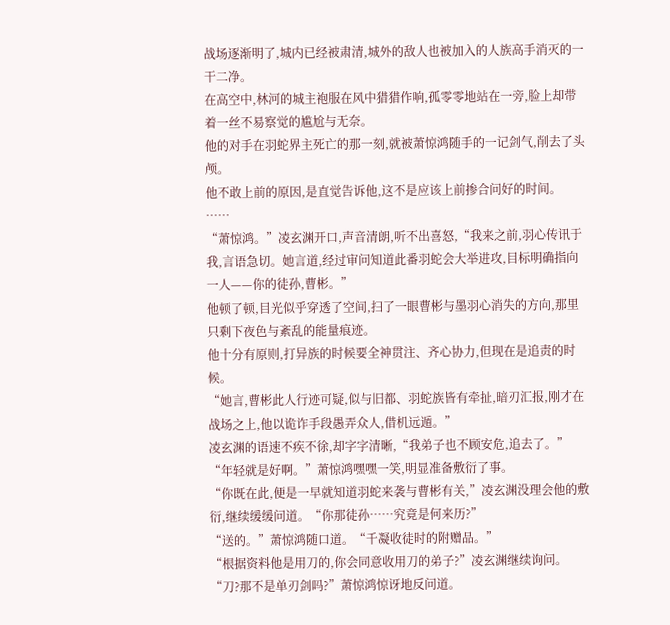战场逐渐明了,城内已经被肃清,城外的敌人也被加入的人族高手消灭的一干二净。
在高空中,林河的城主袍服在风中猎猎作响,孤零零地站在一旁,脸上却带着一丝不易察觉的尴尬与无奈。
他的对手在羽蛇界主死亡的那一刻,就被萧惊鸿随手的一记剑气,削去了头颅。
他不敢上前的原因,是直觉告诉他,这不是应该上前掺合问好的时间。
……
“萧惊鸿。”凌玄渊开口,声音清朗,听不出喜怒,“我来之前,羽心传讯于我,言语急切。她言道,经过审问知道此番羽蛇会大举进攻,目标明确指向一人——你的徒孙,曹彬。”
他顿了顿,目光似乎穿透了空间,扫了一眼曹彬与墨羽心消失的方向,那里只剩下夜色与紊乱的能量痕迹。
他十分有原则,打异族的时候要全神贯注、齐心协力,但现在是追责的时候。
“她言,曹彬此人行迹可疑,似与旧都、羽蛇族皆有牵扯,暗刃汇报,刚才在战场之上,他以诡诈手段愚弄众人,借机远遁。”
凌玄渊的语速不疾不徐,却字字清晰,“我弟子也不顾安危,追去了。”
“年轻就是好啊。”萧惊鸿嘿嘿一笑,明显准备敷衍了事。
“你既在此,便是一早就知道羽蛇来袭与曹彬有关,”凌玄渊没理会他的敷衍,继续缓缓问道。“你那徒孙……究竟是何来历?”
“送的。”萧惊鸿随口道。“千凝收徒时的附赠品。”
“根据资料他是用刀的,你会同意收用刀的弟子?”凌玄渊继续询问。
“刀?那不是单刃剑吗?”萧惊鸿惊讶地反问道。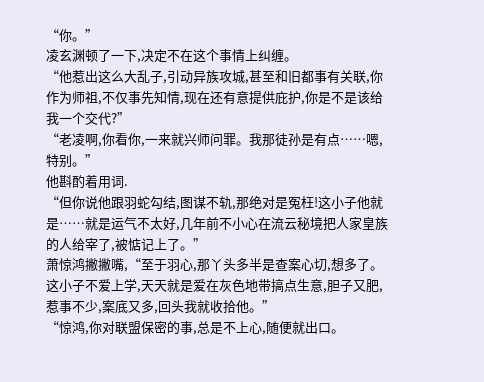“你。”
凌玄渊顿了一下,决定不在这个事情上纠缠。
“他惹出这么大乱子,引动异族攻城,甚至和旧都事有关联,你作为师祖,不仅事先知情,现在还有意提供庇护,你是不是该给我一个交代?”
“老凌啊,你看你,一来就兴师问罪。我那徒孙是有点……嗯,特别。”
他斟酌着用词.
“但你说他跟羽蛇勾结,图谋不轨,那绝对是冤枉!这小子他就是……就是运气不太好,几年前不小心在流云秘境把人家皇族的人给宰了,被惦记上了。”
萧惊鸿撇撇嘴,“至于羽心,那丫头多半是查案心切,想多了。
这小子不爱上学,天天就是爱在灰色地带搞点生意,胆子又肥,惹事不少,案底又多,回头我就收拾他。”
“惊鸿,你对联盟保密的事,总是不上心,随便就出口。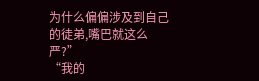为什么偏偏涉及到自己的徒弟,嘴巴就这么严?”
“我的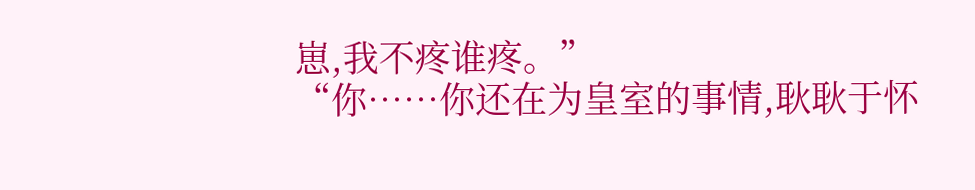崽,我不疼谁疼。”
“你……你还在为皇室的事情,耿耿于怀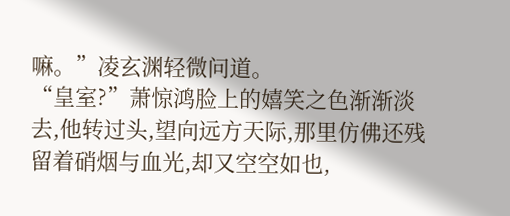嘛。”凌玄渊轻微问道。
“皇室?”萧惊鸿脸上的嬉笑之色渐渐淡去,他转过头,望向远方天际,那里仿佛还残留着硝烟与血光,却又空空如也,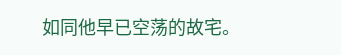如同他早已空荡的故宅。